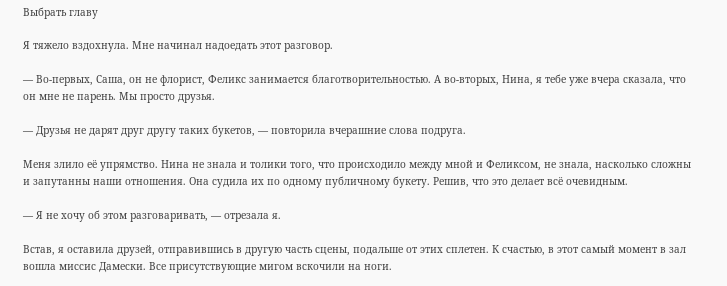Выбрать главу

Я тяжело вздохнула. Мне начинал надоедать этот разговор.

— Во-первых, Саша, он не флорист, Феликс занимается благотворительностью. А во-вторых, Нина, я тебе уже вчера сказала, что он мне не парень. Мы просто друзья.

— Друзья не дарят друг другу таких букетов, — повторила вчерашние слова подруга.

Меня злило её упрямство. Нина не знала и толики того, что происходило между мной и Феликсом, не знала, насколько сложны и запутанны наши отношения. Она судила их по одному публичному букету. Решив, что это делает всё очевидным.

— Я не хочу об этом разговаривать, — отрезала я.

Встав, я оставила друзей, отправившись в другую часть сцены, подальше от этих сплетен. К счастью, в этот самый момент в зал вошла миссис Дамески. Все присутствующие мигом вскочили на ноги.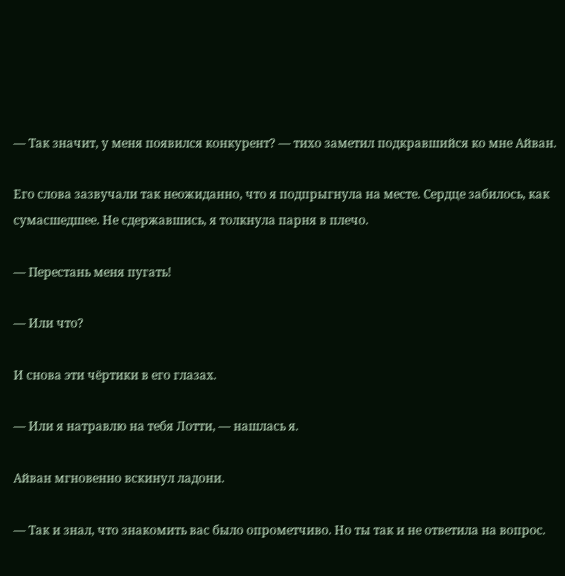— Так значит, у меня появился конкурент? — тихо заметил подкравшийся ко мне Айван.

Его слова зазвучали так неожиданно, что я подпрыгнула на месте. Сердце забилось, как сумасшедшее. Не сдержавшись, я толкнула парня в плечо.

— Перестань меня пугать!

— Или что?

И снова эти чёртики в его глазах.

— Или я натравлю на тебя Лотти, — нашлась я.

Айван мгновенно вскинул ладони.

— Так и знал, что знакомить вас было опрометчиво. Но ты так и не ответила на вопрос.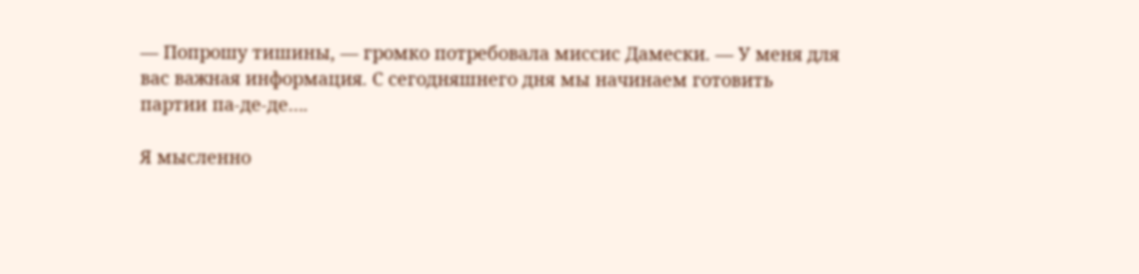— Попрошу тишины, — громко потребовала миссис Дамески. — У меня для вас важная информация. С сегодняшнего дня мы начинаем готовить партии па-де-де….

Я мысленно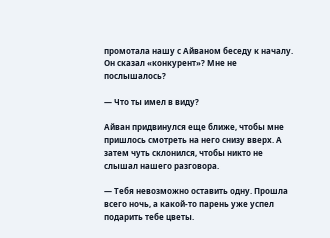промотала нашу с Айваном беседу к началу. Он сказал «конкурент»? Мне не послышалось?

— Что ты имел в виду?

Айван придвинулся еще ближе, чтобы мне пришлось смотреть на него снизу вверх. А затем чуть склонился, чтобы никто не слышал нашего разговора.

— Тебя невозможно оставить одну. Прошла всего ночь, а какой-то парень уже успел подарить тебе цветы.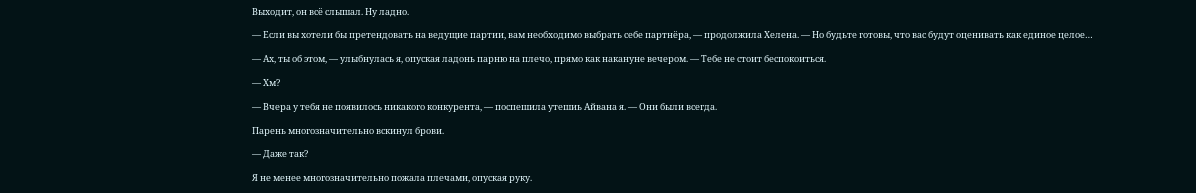Выходит, он всё слышал. Ну ладно.

— Если вы хотели бы претендовать на ведущие партии, вам необходимо выбрать себе партнёра, — продолжила Хелена. — Но будьте готовы, что вас будут оценивать как единое целое…

— Ах, ты об этом, — улыбнулась я, опуская ладонь парню на плечо, прямо как накануне вечером. — Тебе не стоит беспокоиться.

— Хм?

— Вчера у тебя не появилось никакого конкурента, — поспешила утешиь Айвана я. — Они были всегда.

Парень многозначительно вскинул брови.

— Даже так?

Я не менее многозначительно пожала плечами, опуская руку.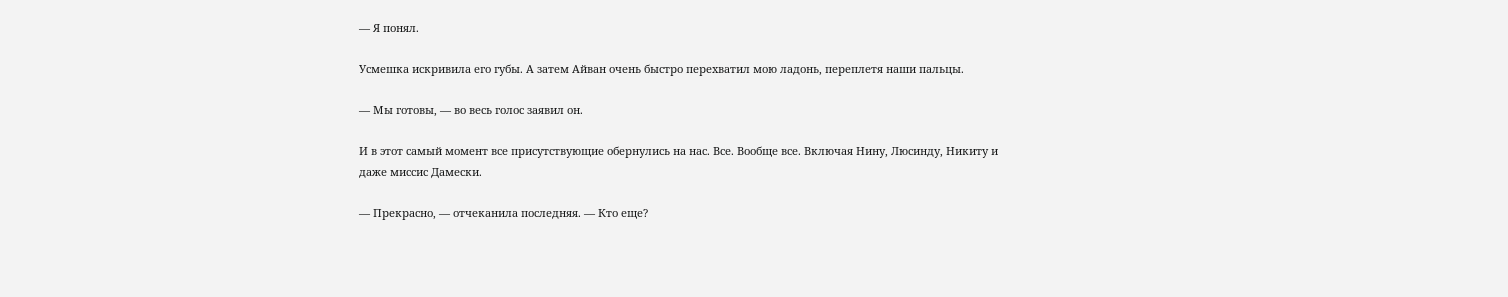— Я понял.

Усмешка искривила его губы. А затем Айван очень быстро перехватил мою ладонь, переплетя наши пальцы.

— Мы готовы, — во весь голос заявил он.

И в этот самый момент все присутствующие обернулись на нас. Все. Вообще все. Включая Нину, Люсинду, Никиту и даже миссис Дамески.

— Прекрасно, — отчеканила последняя. — Кто еще?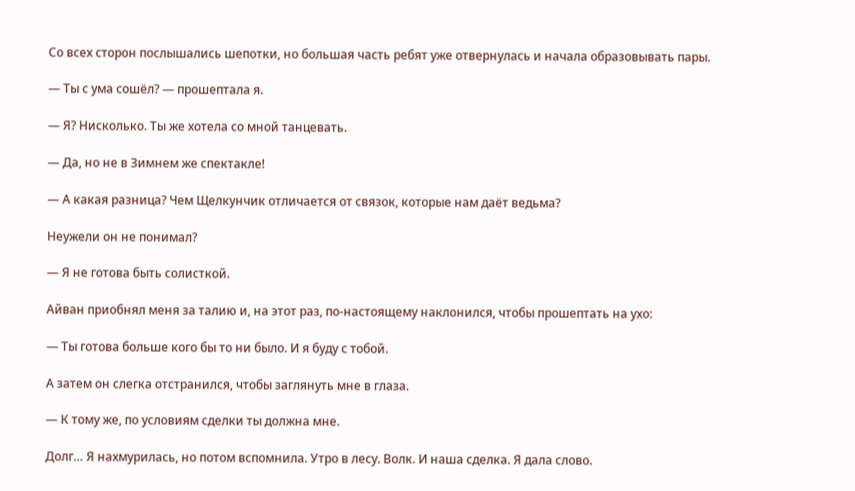Со всех сторон послышались шепотки, но большая часть ребят уже отвернулась и начала образовывать пары.

— Ты с ума сошёл? — прошептала я.

— Я? Нисколько. Ты же хотела со мной танцевать.

— Да, но не в Зимнем же спектакле!

— А какая разница? Чем Щелкунчик отличается от связок, которые нам даёт ведьма?

Неужели он не понимал?

— Я не готова быть солисткой.

Айван приобнял меня за талию и, на этот раз, по-настоящему наклонился, чтобы прошептать на ухо:

— Ты готова больше кого бы то ни было. И я буду с тобой.

А затем он слегка отстранился, чтобы заглянуть мне в глаза.

— К тому же, по условиям сделки ты должна мне.

Долг… Я нахмурилась, но потом вспомнила. Утро в лесу. Волк. И наша сделка. Я дала слово.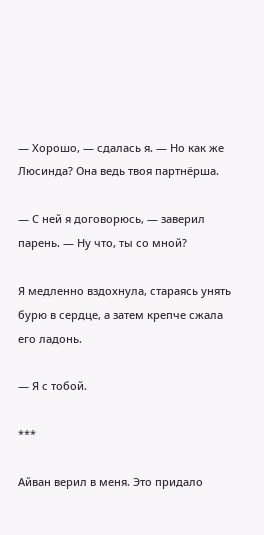— Хорошо, — сдалась я. — Но как же Люсинда? Она ведь твоя партнёрша.

— С ней я договорюсь, — заверил парень. — Ну что, ты со мной?

Я медленно вздохнула, стараясь унять бурю в сердце, а затем крепче сжала его ладонь.

— Я с тобой.

***

Айван верил в меня. Это придало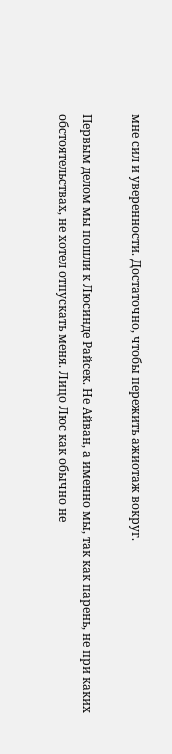мне сил и уверенности. Достаточно, чтобы пережить ажиотаж вокруг.

Первым делом мы пошли к Люсинде Райсек. Не Айван, а именно мы, так как парень, не при каких обстоятельствах, не хотел отпускать меня. Лицо Люс как обычно не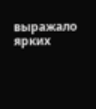выражало ярких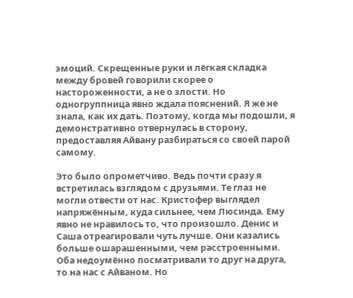эмоций. Скрещенные руки и лёгкая складка между бровей говорили скорее о настороженности, а не о злости. Но одногруппница явно ждала пояснений. Я же не знала, как их дать. Поэтому, когда мы подошли, я демонстративно отвернулась в сторону, предоставляя Айвану разбираться со своей парой самому.

Это было опрометчиво. Ведь почти сразу я встретилась взглядом с друзьями. Те глаз не могли отвести от нас. Кристофер выглядел напряжённым, куда сильнее, чем Люсинда. Ему явно не нравилось то, что произошло. Денис и Саша отреагировали чуть лучше. Они казались больше ошарашенными, чем расстроенными. Оба недоумённо посматривали то друг на друга, то на нас с Айваном. Но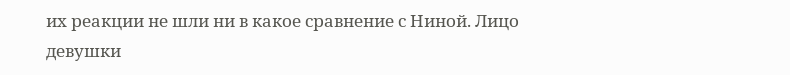их реакции не шли ни в какое сравнение с Ниной. Лицо девушки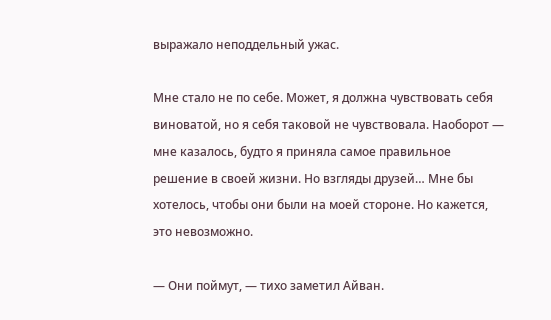выражало неподдельный ужас.

Мне стало не по себе. Может, я должна чувствовать себя виноватой, но я себя таковой не чувствовала. Наоборот — мне казалось, будто я приняла самое правильное решение в своей жизни. Но взгляды друзей… Мне бы хотелось, чтобы они были на моей стороне. Но кажется, это невозможно.

— Они поймут, — тихо заметил Айван.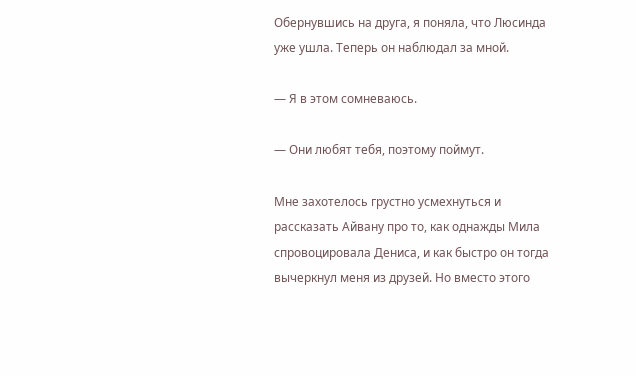Обернувшись на друга, я поняла, что Люсинда уже ушла. Теперь он наблюдал за мной.

— Я в этом сомневаюсь.

— Они любят тебя, поэтому поймут.

Мне захотелось грустно усмехнуться и рассказать Айвану про то, как однажды Мила спровоцировала Дениса, и как быстро он тогда вычеркнул меня из друзей. Но вместо этого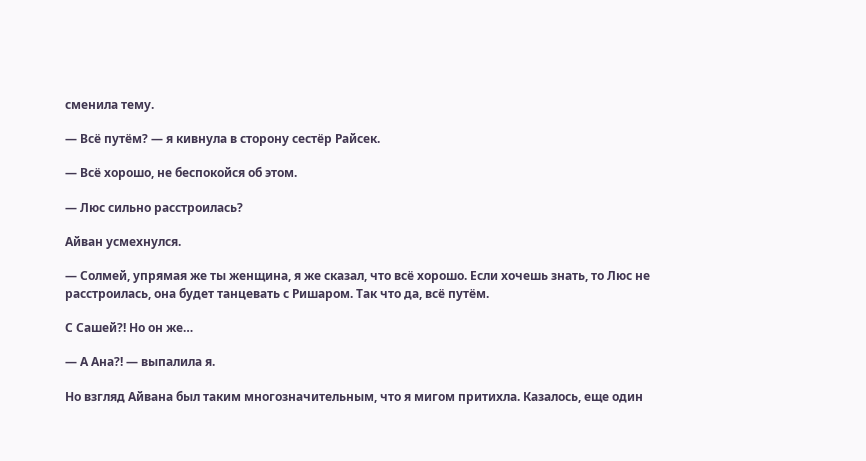сменила тему.

— Всё путём? — я кивнула в сторону сестёр Райсек.

— Всё хорошо, не беспокойся об этом.

— Люс сильно расстроилась?

Айван усмехнулся.

— Солмей, упрямая же ты женщина, я же сказал, что всё хорошо. Если хочешь знать, то Люс не расстроилась, она будет танцевать с Ришаром. Так что да, всё путём.

С Сашей?! Но он же…

— А Ана?! — выпалила я.

Но взгляд Айвана был таким многозначительным, что я мигом притихла. Казалось, еще один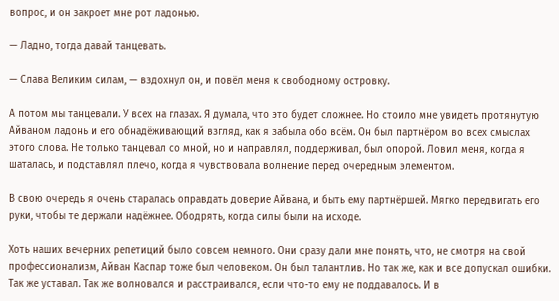вопрос, и он закроет мне рот ладонью.

— Ладно, тогда давай танцевать.

— Слава Великим силам, — вздохнул он, и повёл меня к свободному островку.

А потом мы танцевали. У всех на глазах. Я думала, что это будет сложнее. Но стоило мне увидеть протянутую Айваном ладонь и его обнадёживающий взгляд, как я забыла обо всём. Он был партнёром во всех смыслах этого слова. Не только танцевал со мной, но и направлял, поддерживал, был опорой. Ловил меня, когда я шаталась, и подставлял плечо, когда я чувствовала волнение перед очередным элементом.

В свою очередь я очень старалась оправдать доверие Айвана, и быть ему партнёршей. Мягко передвигать его руки, чтобы те держали надёжнее. Ободрять, когда силы были на исходе.

Хоть наших вечерних репетиций было совсем немного. Они сразу дали мне понять, что, не смотря на свой профессионализм, Айван Каспар тоже был человеком. Он был талантлив. Но так же, как и все допускал ошибки. Так же уставал. Так же волновался и расстраивался, если что-то ему не поддавалось. И в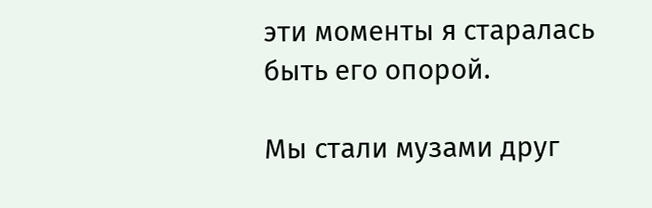эти моменты я старалась быть его опорой.

Мы стали музами друг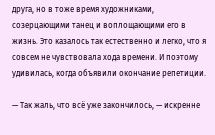друга, но в тоже время художниками, созерцающими танец и воплощающими его в жизнь. Это казалось так естественно и легко, что я совсем не чувствовала хода времени. И поэтому удивилась, когда объявили окончание репетиции.

— Так жаль, что всё уже закончилось, — искренне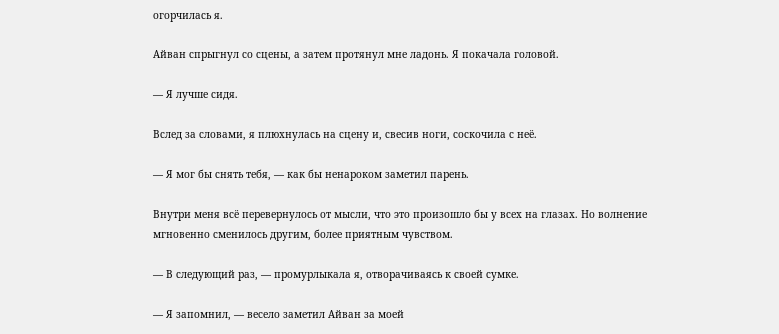огорчилась я.

Айван спрыгнул со сцены, а затем протянул мне ладонь. Я покачала головой.

— Я лучше сидя.

Вслед за словами, я плюхнулась на сцену и, свесив ноги, соскочила с неё.

— Я мог бы снять тебя, — как бы ненароком заметил парень.

Внутри меня всё перевернулось от мысли, что это произошло бы у всех на глазах. Но волнение мгновенно сменилось другим, более приятным чувством.

— В следующий раз, — промурлыкала я, отворачиваясь к своей сумке.

— Я запомнил, — весело заметил Айван за моей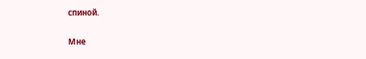спиной.

Мне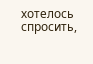хотелось спросить,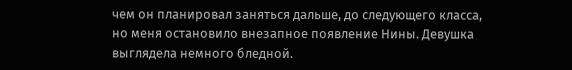чем он планировал заняться дальше, до следующего класса, но меня остановило внезапное появление Нины. Девушка выглядела немного бледной.